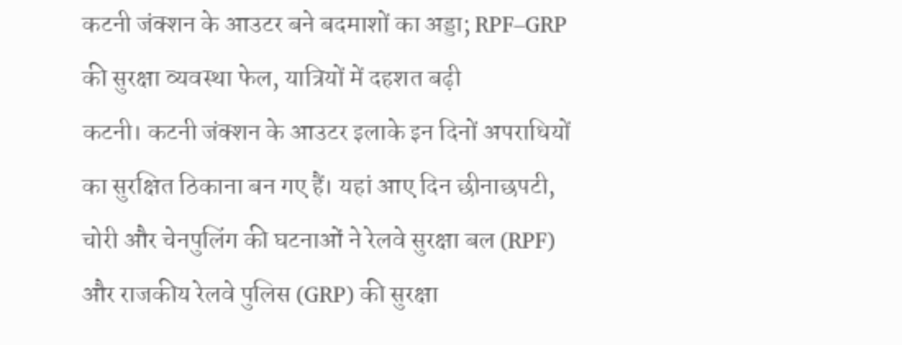कटनी जंक्शन के आउटर बने बदमाशों का अड्डा; RPF–GRP की सुरक्षा व्यवस्था फेल, यात्रियों में दहशत बढ़ी
कटनी। कटनी जंक्शन के आउटर इलाके इन दिनों अपराधियों का सुरक्षित ठिकाना बन गए हैं। यहां आए दिन छीनाछपटी, चोरी और चेनपुलिंग की घटनाओं ने रेलवे सुरक्षा बल (RPF) और राजकीय रेलवे पुलिस (GRP) की सुरक्षा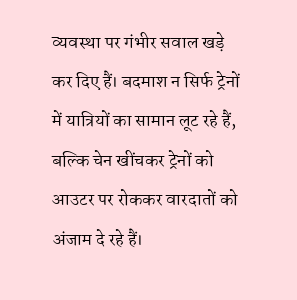व्यवस्था पर गंभीर सवाल खड़े कर दिए हैं। बदमाश न सिर्फ ट्रेनों में यात्रियों का सामान लूट रहे हैं, बल्कि चेन खींचकर ट्रेनों को आउटर पर रोककर वारदातों को अंजाम दे रहे हैं।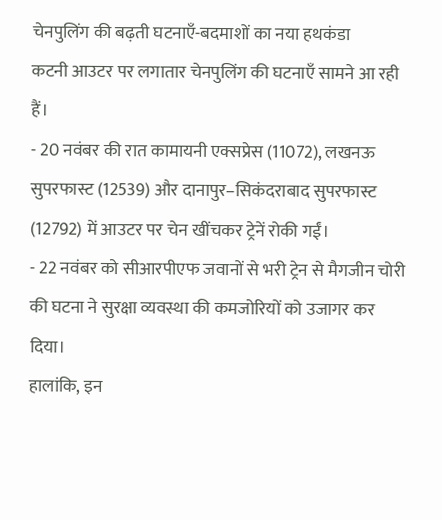चेनपुलिंग की बढ़ती घटनाएँ-बदमाशों का नया हथकंडा
कटनी आउटर पर लगातार चेनपुलिंग की घटनाएँ सामने आ रही हैं।
- 20 नवंबर की रात कामायनी एक्सप्रेस (11072), लखनऊ सुपरफास्ट (12539) और दानापुर–सिकंदराबाद सुपरफास्ट (12792) में आउटर पर चेन खींचकर ट्रेनें रोकी गईं।
- 22 नवंबर को सीआरपीएफ जवानों से भरी ट्रेन से मैगजीन चोरी की घटना ने सुरक्षा व्यवस्था की कमजोरियों को उजागर कर दिया।
हालांकि, इन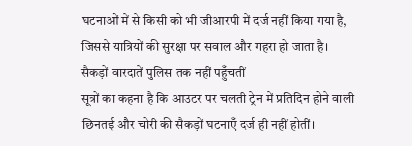घटनाओं में से किसी को भी जीआरपी में दर्ज नहीं किया गया है, जिससे यात्रियों की सुरक्षा पर सवाल और गहरा हो जाता है।
सैकड़ों वारदातें पुलिस तक नहीं पहुँचतीं
सूत्रों का कहना है कि आउटर पर चलती ट्रेन में प्रतिदिन होने वाली छिनतई और चोरी की सैकड़ों घटनाएँ दर्ज ही नहीं होतीं।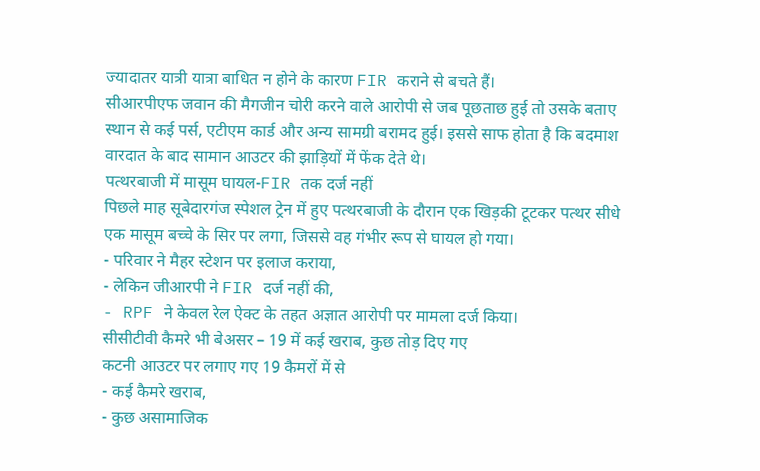ज्यादातर यात्री यात्रा बाधित न होने के कारण FIR कराने से बचते हैं।
सीआरपीएफ जवान की मैगजीन चोरी करने वाले आरोपी से जब पूछताछ हुई तो उसके बताए स्थान से कई पर्स, एटीएम कार्ड और अन्य सामग्री बरामद हुई। इससे साफ होता है कि बदमाश वारदात के बाद सामान आउटर की झाड़ियों में फेंक देते थे।
पत्थरबाजी में मासूम घायल-FIR तक दर्ज नहीं
पिछले माह सूबेदारगंज स्पेशल ट्रेन में हुए पत्थरबाजी के दौरान एक खिड़की टूटकर पत्थर सीधे एक मासूम बच्चे के सिर पर लगा, जिससे वह गंभीर रूप से घायल हो गया।
- परिवार ने मैहर स्टेशन पर इलाज कराया,
- लेकिन जीआरपी ने FIR दर्ज नहीं की,
- RPF ने केवल रेल ऐक्ट के तहत अज्ञात आरोपी पर मामला दर्ज किया।
सीसीटीवी कैमरे भी बेअसर – 19 में कई खराब, कुछ तोड़ दिए गए
कटनी आउटर पर लगाए गए 19 कैमरों में से
- कई कैमरे खराब,
- कुछ असामाजिक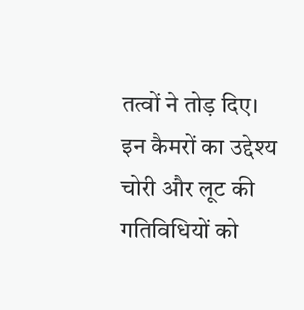तत्वों ने तोड़ दिए।
इन कैमरों का उद्देश्य चोरी और लूट की गतिविधियों को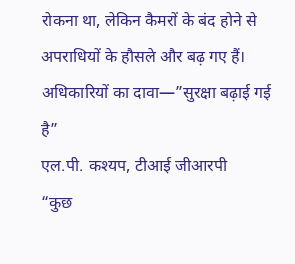रोकना था, लेकिन कैमरों के बंद होने से अपराधियों के हौसले और बढ़ गए हैं।
अधिकारियों का दावा—”सुरक्षा बढ़ाई गई है”
एल.पी. कश्यप, टीआई जीआरपी
“कुछ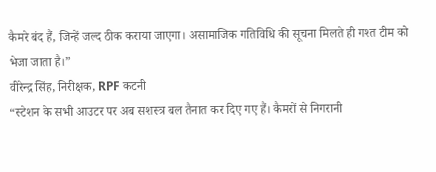कैमरे बंद हैं, जिन्हें जल्द ठीक कराया जाएगा। असामाजिक गतिविधि की सूचना मिलते ही गश्त टीम को भेजा जाता है।”
वीरेन्द्र सिंह, निरीक्षक, RPF कटनी
“स्टेशन के सभी आउटर पर अब सशस्त्र बल तैनात कर दिए गए हैं। कैमरों से निगरानी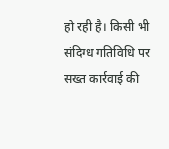हो रही है। किसी भी संदिग्ध गतिविधि पर सख्त कार्रवाई की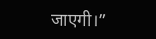जाएगी।”